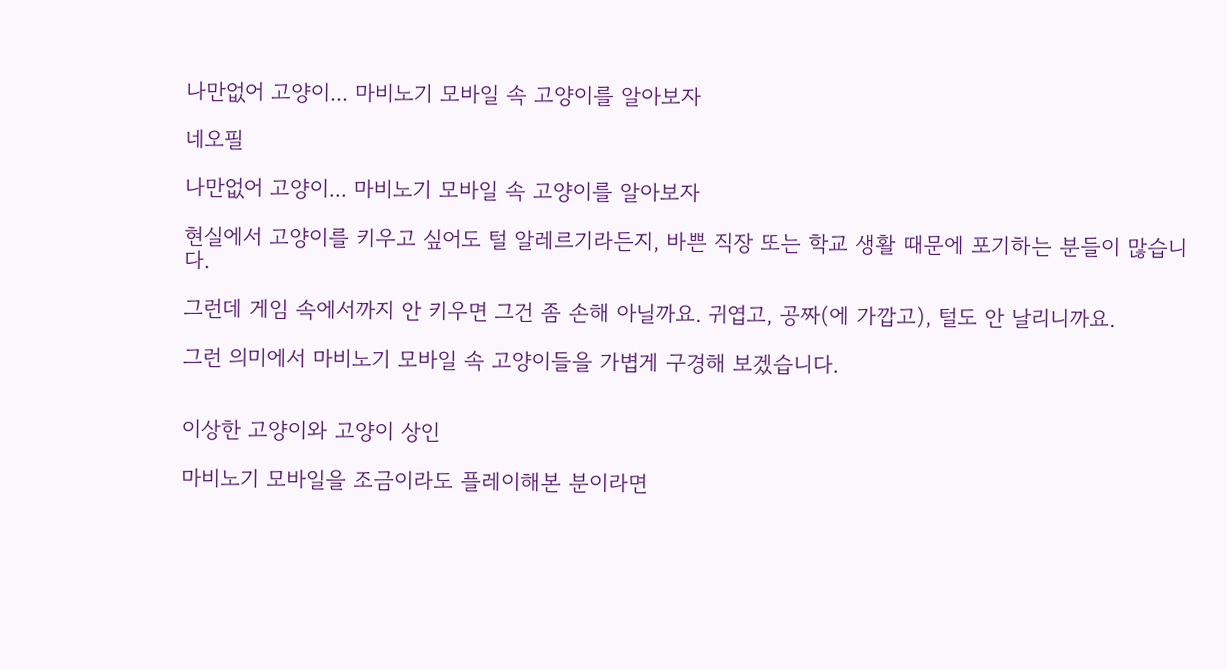나만없어 고양이... 마비노기 모바일 속 고양이를 알아보자

네오필

나만없어 고양이... 마비노기 모바일 속 고양이를 알아보자

현실에서 고양이를 키우고 싶어도 털 알레르기라든지, 바쁜 직장 또는 학교 생활 때문에 포기하는 분들이 많습니다.

그런데 게임 속에서까지 안 키우면 그건 좀 손해 아닐까요. 귀엽고, 공짜(에 가깝고), 털도 안 날리니까요.

그런 의미에서 마비노기 모바일 속 고양이들을 가볍게 구경해 보겠습니다.


이상한 고양이와 고양이 상인

마비노기 모바일을 조금이라도 플레이해본 분이라면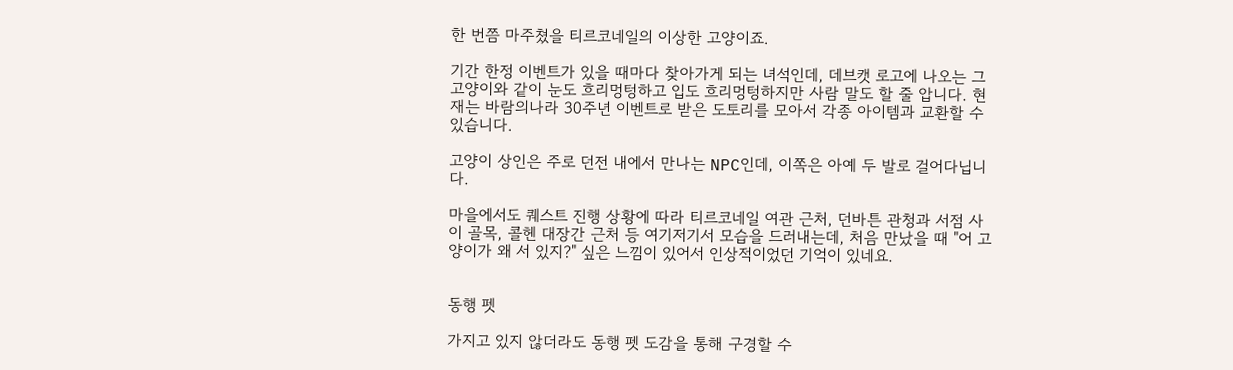한 번쯤 마주쳤을 티르코네일의 이상한 고양이죠.

기간 한정 이벤트가 있을 때마다 찾아가게 되는 녀석인데, 데브캣 로고에 나오는 그 고양이와 같이 눈도 흐리멍텅하고 입도 흐리멍텅하지만 사람 말도 할 줄 압니다. 현재는 바람의나라 30주년 이벤트로 받은 도토리를 모아서 각종 아이템과 교환할 수 있습니다.

고양이 상인은 주로 던전 내에서 만나는 NPC인데, 이쪽은 아예 두 발로 걸어다닙니다.

마을에서도 퀘스트 진행 상황에 따라 티르코네일 여관 근처, 던바튼 관청과 서점 사이 골목, 콜헨 대장간 근처 등 여기저기서 모습을 드러내는데, 처음 만났을 때 "어 고양이가 왜 서 있지?" 싶은 느낌이 있어서 인상적이었던 기억이 있네요.


동행 펫

가지고 있지 않더라도 동행 펫 도감을 통해 구경할 수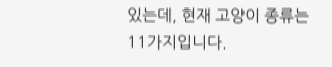있는데, 현재 고양이 종류는 11가지입니다.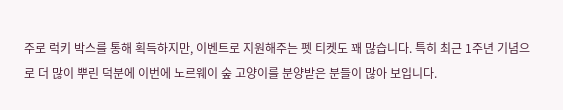주로 럭키 박스를 통해 획득하지만, 이벤트로 지원해주는 펫 티켓도 꽤 많습니다. 특히 최근 1주년 기념으로 더 많이 뿌린 덕분에 이번에 노르웨이 숲 고양이를 분양받은 분들이 많아 보입니다.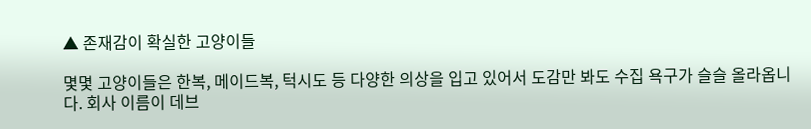▲ 존재감이 확실한 고양이들

몇몇 고양이들은 한복, 메이드복, 턱시도 등 다양한 의상을 입고 있어서 도감만 봐도 수집 욕구가 슬슬 올라옵니다. 회사 이름이 데브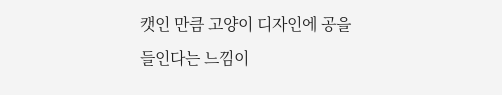캣인 만큼 고양이 디자인에 공을 들인다는 느낌이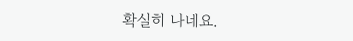확실히 나네요.